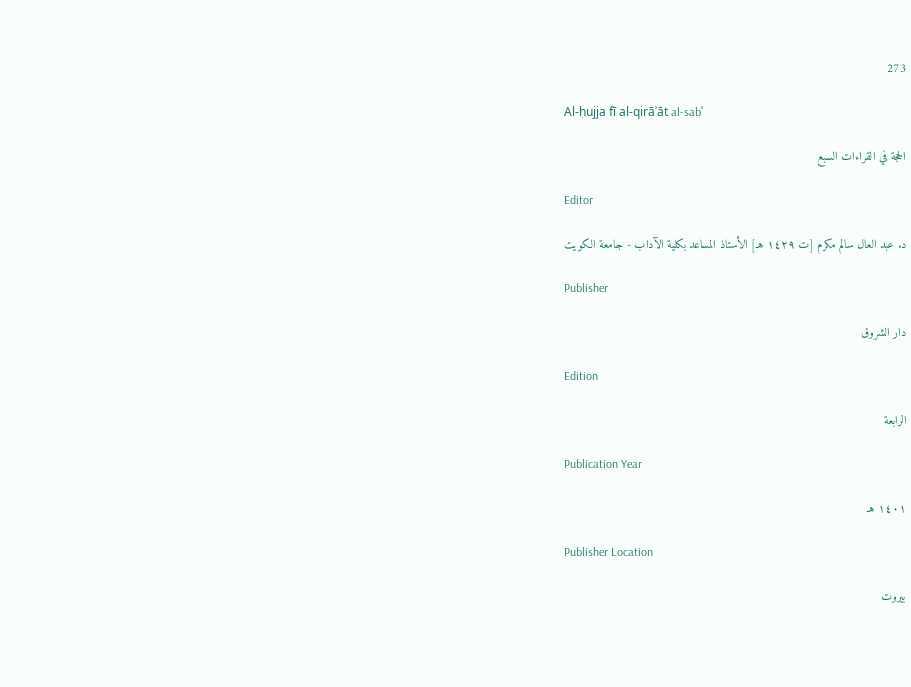273

Al-ḥujja fī al-qirāʾāt al-sabʿ

الحجة في القراءات السبع

Editor

د. عبد العال سالم مكرم [ت ١٤٢٩ هـ] الأستاذ المساعد بكلية الآداب - جامعة الكويت

Publisher

دار الشروق

Edition

الرابعة

Publication Year

١٤٠١ هـ

Publisher Location

بيروت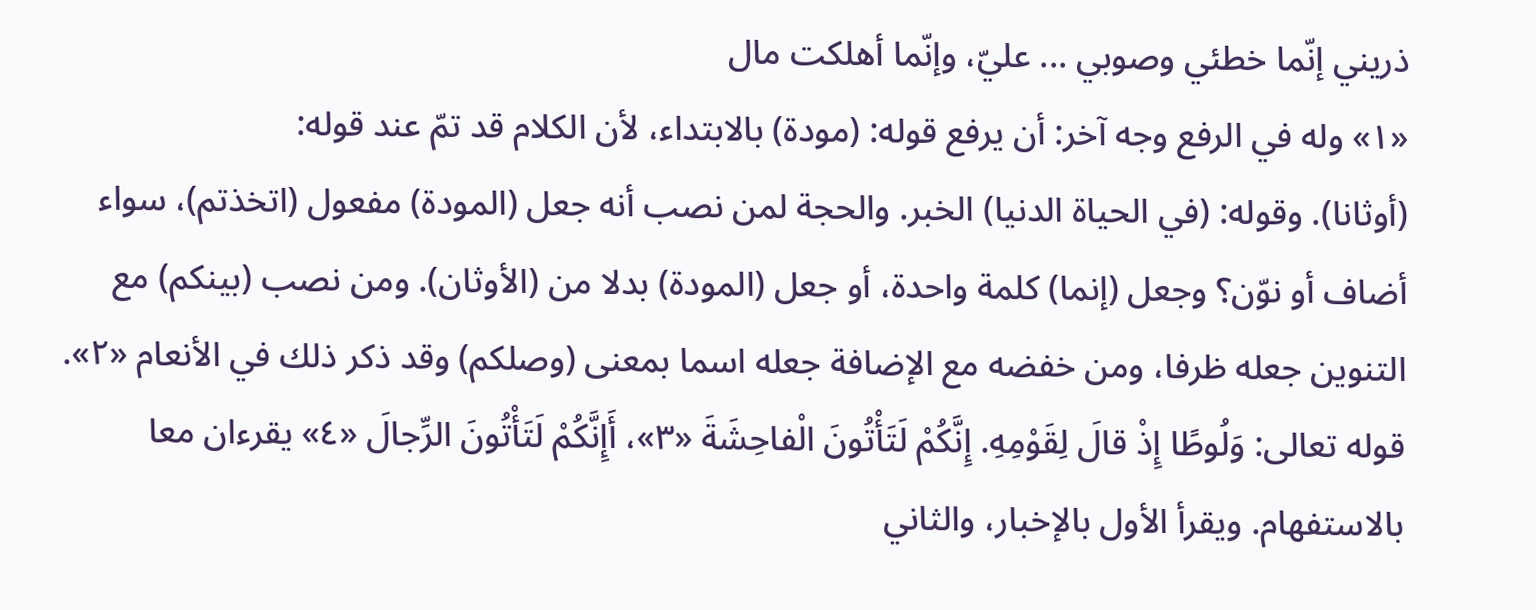ذريني إنّما خطئي وصوبي ... عليّ، وإنّما أهلكت مال
«١» وله في الرفع وجه آخر: أن يرفع قوله: (مودة) بالابتداء، لأن الكلام قد تمّ عند قوله:
(أوثانا). وقوله: (في الحياة الدنيا) الخبر. والحجة لمن نصب أنه جعل (المودة) مفعول (اتخذتم)، سواء أضاف أو نوّن؟ وجعل (إنما) كلمة واحدة، أو جعل (المودة) بدلا من (الأوثان). ومن نصب (بينكم) مع التنوين جعله ظرفا، ومن خفضه مع الإضافة جعله اسما بمعنى (وصلكم) وقد ذكر ذلك في الأنعام «٢».
قوله تعالى: وَلُوطًا إِذْ قالَ لِقَوْمِهِ. إِنَّكُمْ لَتَأْتُونَ الْفاحِشَةَ «٣»، أَإِنَّكُمْ لَتَأْتُونَ الرِّجالَ «٤» يقرءان معا بالاستفهام. ويقرأ الأول بالإخبار، والثاني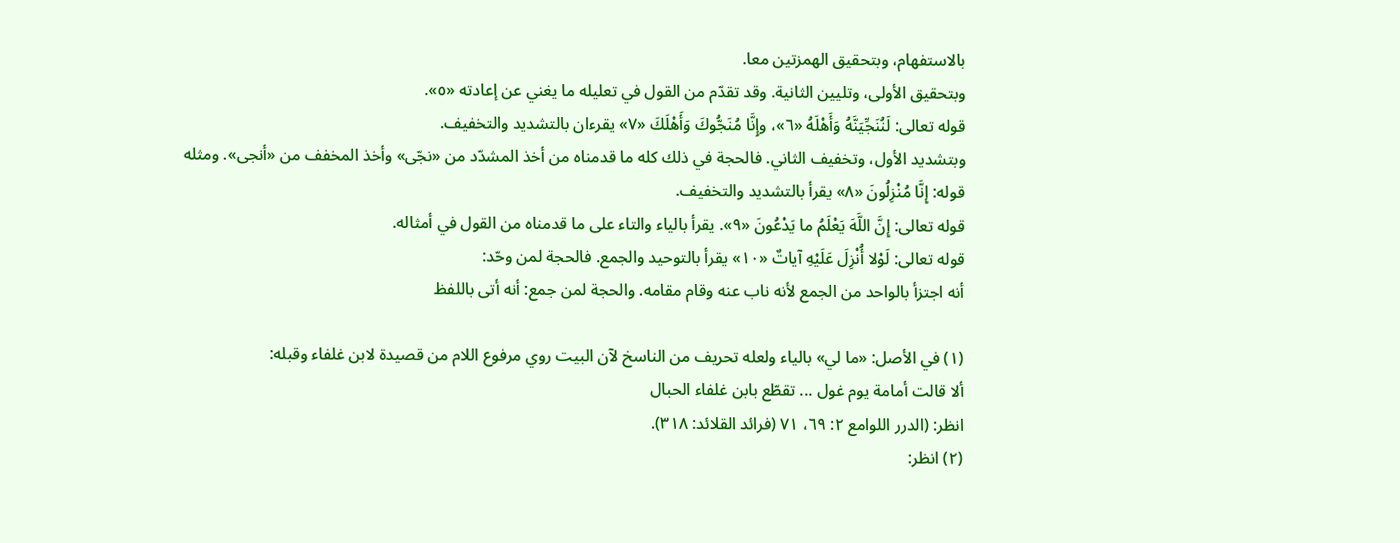بالاستفهام، وبتحقيق الهمزتين معا.
وبتحقيق الأولى، وتليين الثانية. وقد تقدّم من القول في تعليله ما يغني عن إعادته «٥».
قوله تعالى: لَنُنَجِّيَنَّهُ وَأَهْلَهُ «٦»، وإِنَّا مُنَجُّوكَ وَأَهْلَكَ «٧» يقرءان بالتشديد والتخفيف.
وبتشديد الأول، وتخفيف الثاني. فالحجة في ذلك كله ما قدمناه من أخذ المشدّد من «نجّى» وأخذ المخفف من «أنجى». ومثله قوله: إِنَّا مُنْزِلُونَ «٨» يقرأ بالتشديد والتخفيف.
قوله تعالى: إِنَّ اللَّهَ يَعْلَمُ ما يَدْعُونَ «٩». يقرأ بالياء والتاء على ما قدمناه من القول في أمثاله.
قوله تعالى: لَوْلا أُنْزِلَ عَلَيْهِ آياتٌ «١٠» يقرأ بالتوحيد والجمع. فالحجة لمن وحّد:
أنه اجتزأ بالواحد من الجمع لأنه ناب عنه وقام مقامه. والحجة لمن جمع: أنه أتى باللفظ

(١) في الأصل: «ما لي» بالياء ولعله تحريف من الناسخ لآن البيت روي مرفوع اللام من قصيدة لابن غلفاء وقبله:
ألا قالت أمامة يوم غول ... تقطّع بابن غلفاء الحبال
انظر: (الدرر اللوامع ٢: ٦٩، ٧١ (فرائد القلائد: ٣١٨).
(٢) انظر: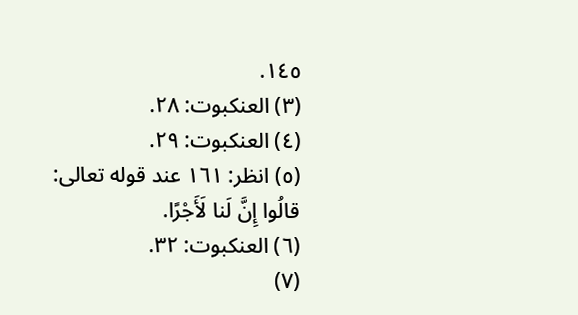١٤٥.
(٣) العنكبوت: ٢٨.
(٤) العنكبوت: ٢٩.
(٥) انظر: ١٦١ عند قوله تعالى: قالُوا إِنَّ لَنا لَأَجْرًا.
(٦) العنكبوت: ٣٢.
(٧)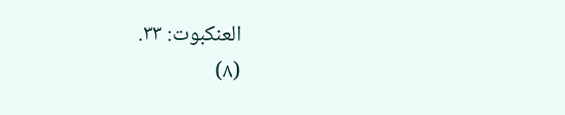العنكبوت: ٣٣.
(٨)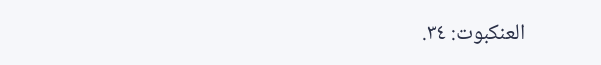العنكبوت: ٣٤.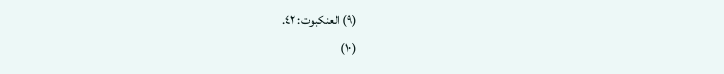(٩) العنكبوت: ٤٢.
(١٠)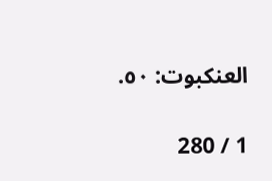العنكبوت: ٥٠.

1 / 280